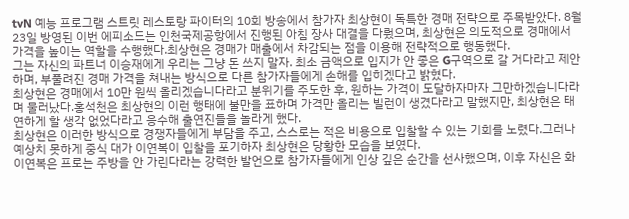tvN 예능 프로그램 스트릿 레스토랑 파이터의 10회 방송에서 참가자 최상현이 독특한 경매 전략으로 주목받았다. 8월 23일 방영된 이번 에피소드는 인천국제공항에서 진행된 아침 장사 대결을 다뤘으며, 최상현은 의도적으로 경매에서 가격을 높이는 역할을 수행했다.최상현은 경매가 매출에서 차감되는 점을 이용해 전략적으로 행동했다.
그는 자신의 파트너 이승재에게 우리는 그냥 돈 쓰지 말자. 최소 금액으로 입지가 안 좋은 G구역으로 갈 거다라고 제안하며, 부풀려진 경매 가격을 쳐내는 방식으로 다른 참가자들에게 손해를 입히겠다고 밝혔다.
최상현은 경매에서 10만 원씩 올리겠습니다라고 분위기를 주도한 후, 원하는 가격이 도달하자마자 그만하겠습니다라며 물러났다.홍석천은 최상현의 이런 행태에 불만을 표하며 가격만 올리는 빌런이 생겼다라고 말했지만, 최상현은 태연하게 할 생각 없었다라고 응수해 출연진들을 놀라게 했다.
최상현은 이러한 방식으로 경쟁자들에게 부담을 주고, 스스로는 적은 비용으로 입찰할 수 있는 기회를 노렸다.그러나 예상치 못하게 중식 대가 이연복이 입찰을 포기하자 최상현은 당황한 모습을 보였다.
이연복은 프로는 주방을 안 가린다라는 강력한 발언으로 참가자들에게 인상 깊은 순간을 선사했으며, 이후 자신은 화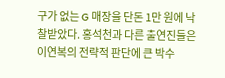구가 없는 G 매장을 단돈 1만 원에 낙찰받았다. 홍석천과 다른 출연진들은 이연복의 전략적 판단에 큰 박수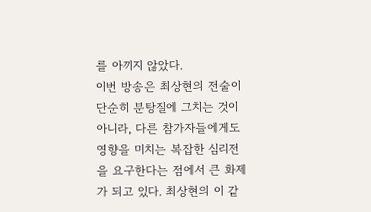를 아끼지 않았다.
이번 방송은 최상현의 전술이 단순히 분탕질에 그치는 것이 아니라, 다른 참가자들에게도 영향을 미치는 복잡한 심리전을 요구한다는 점에서 큰 화제가 되고 있다. 최상현의 이 같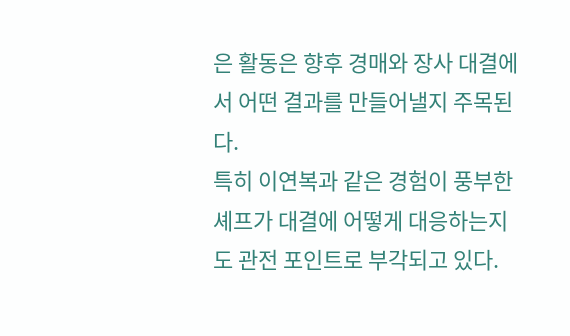은 활동은 향후 경매와 장사 대결에서 어떤 결과를 만들어낼지 주목된다.
특히 이연복과 같은 경험이 풍부한 셰프가 대결에 어떻게 대응하는지도 관전 포인트로 부각되고 있다.